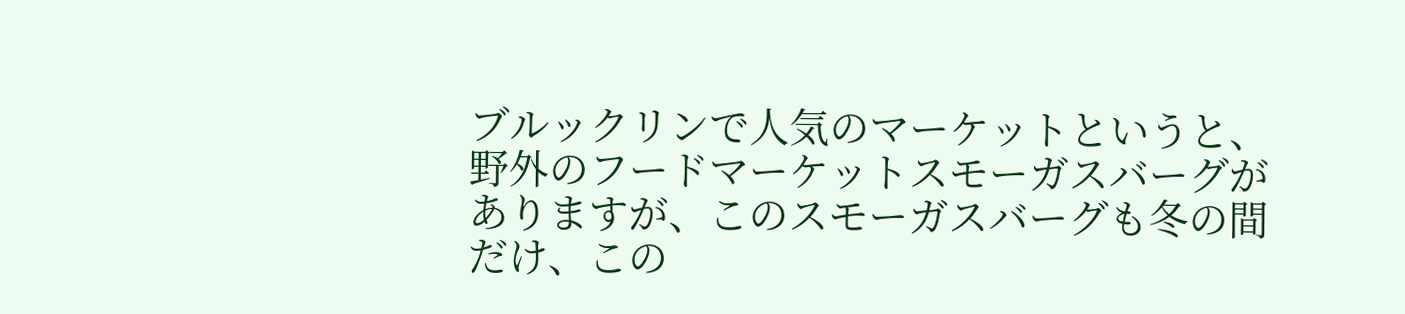ブルックリンで人気のマーケットというと、野外のフードマーケットスモーガスバーグがありますが、このスモーガスバーグも冬の間だけ、この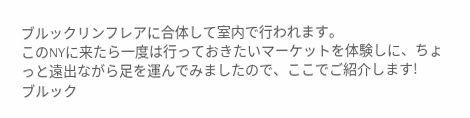ブルックリンフレアに合体して室内で行われます。
このNYに来たら一度は行っておきたいマーケットを体験しに、ちょっと遠出ながら足を運んでみましたので、ここでご紹介します!
ブルック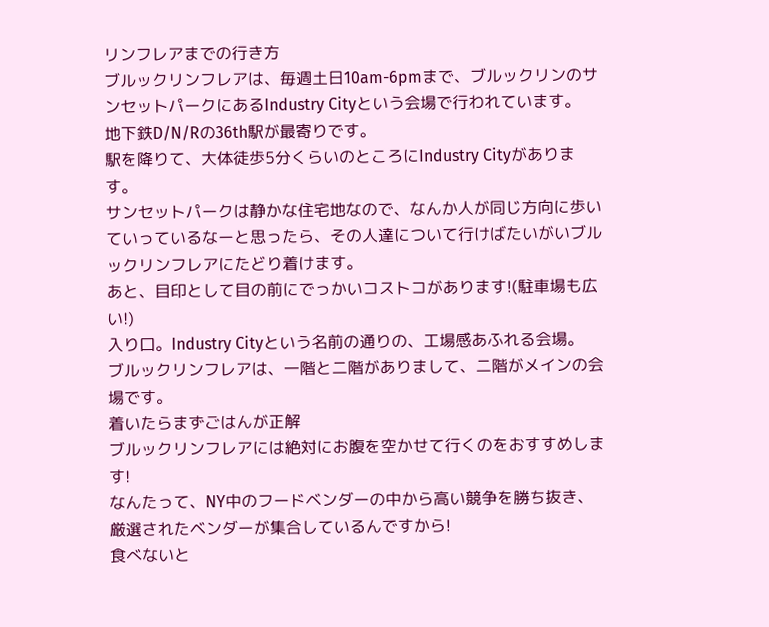リンフレアまでの行き方
ブルックリンフレアは、毎週土日10am-6pmまで、ブルックリンのサンセットパークにあるIndustry Cityという会場で行われています。
地下鉄D/N/Rの36th駅が最寄りです。
駅を降りて、大体徒歩5分くらいのところにIndustry Cityがあります。
サンセットパークは静かな住宅地なので、なんか人が同じ方向に歩いていっているなーと思ったら、その人達について行けばたいがいブルックリンフレアにたどり着けます。
あと、目印として目の前にでっかいコストコがあります!(駐車場も広い!)
入り口。Industry Cityという名前の通りの、工場感あふれる会場。
ブルックリンフレアは、一階と二階がありまして、二階がメインの会場です。
着いたらまずごはんが正解
ブルックリンフレアには絶対にお腹を空かせて行くのをおすすめします!
なんたって、NY中のフードベンダーの中から高い競争を勝ち抜き、厳選されたベンダーが集合しているんですから!
食べないと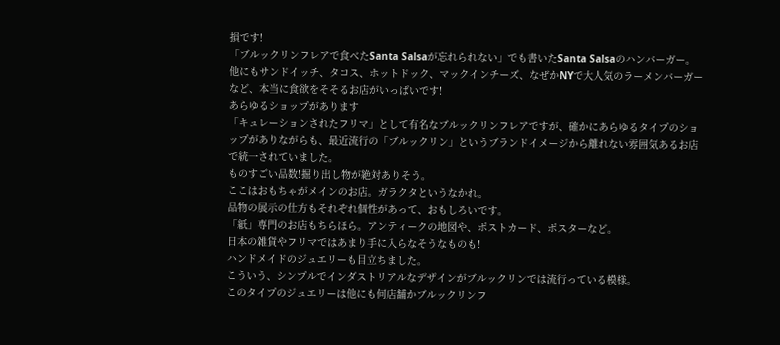損です!
「ブルックリンフレアで食べたSanta Salsaが忘れられない」でも書いたSanta Salsaのハンバーガー。
他にもサンドイッチ、タコス、ホットドック、マックインチーズ、なぜかNYで大人気のラーメンバーガーなど、本当に食欲をそそるお店がいっぱいです!
あらゆるショップがあります
「キュレーションされたフリマ」として有名なブルックリンフレアですが、確かにあらゆるタイプのショップがありながらも、最近流行の「ブルックリン」というブランドイメージから離れない雰囲気あるお店で統一されていました。
ものすごい品数!掘り出し物が絶対ありそう。
ここはおもちゃがメインのお店。ガラクタというなかれ。
品物の展示の仕方もそれぞれ個性があって、おもしろいです。
「紙」専門のお店もちらほら。アンティークの地図や、ポストカード、ポスターなど。
日本の雑貨やフリマではあまり手に入らなそうなものも!
ハンドメイドのジュエリーも目立ちました。
こういう、シンプルでインダストリアルなデザインがブルックリンでは流行っている模様。
このタイプのジュエリーは他にも何店舗かブルックリンフ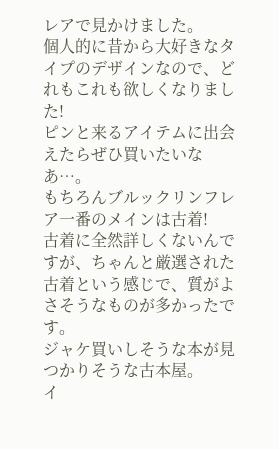レアで見かけました。
個人的に昔から大好きなタイプのデザインなので、どれもこれも欲しくなりました!
ピンと来るアイテムに出会えたらぜひ買いたいなあ…。
もちろんブルックリンフレア一番のメインは古着!
古着に全然詳しくないんですが、ちゃんと厳選された古着という感じで、質がよさそうなものが多かったです。
ジャケ買いしそうな本が見つかりそうな古本屋。
イ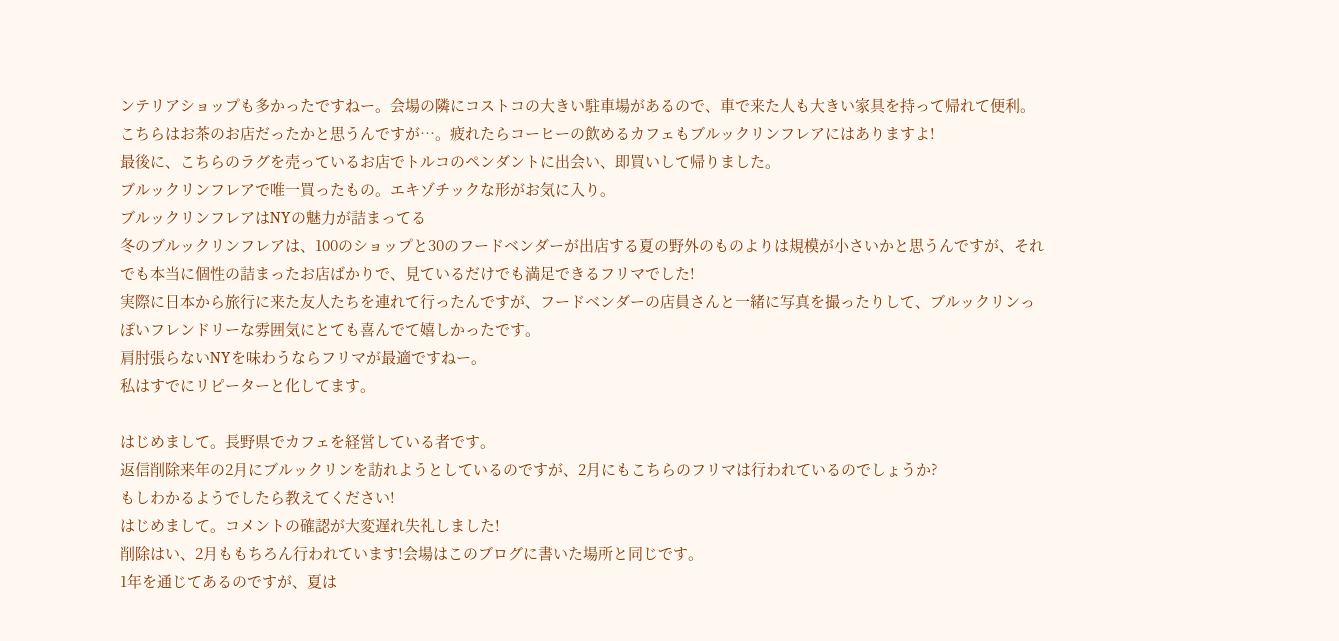ンテリアショップも多かったですねー。会場の隣にコストコの大きい駐車場があるので、車で来た人も大きい家具を持って帰れて便利。
こちらはお茶のお店だったかと思うんですが…。疲れたらコーヒーの飲めるカフェもブルックリンフレアにはありますよ!
最後に、こちらのラグを売っているお店でトルコのペンダントに出会い、即買いして帰りました。
ブルックリンフレアで唯一買ったもの。エキゾチックな形がお気に入り。
ブルックリンフレアはNYの魅力が詰まってる
冬のブルックリンフレアは、100のショップと30のフードベンダーが出店する夏の野外のものよりは規模が小さいかと思うんですが、それでも本当に個性の詰まったお店ばかりで、見ているだけでも満足できるフリマでした!
実際に日本から旅行に来た友人たちを連れて行ったんですが、フードベンダーの店員さんと一緒に写真を撮ったりして、ブルックリンっぽいフレンドリーな雰囲気にとても喜んでて嬉しかったです。
肩肘張らないNYを味わうならフリマが最適ですねー。
私はすでにリピーターと化してます。

はじめまして。長野県でカフェを経営している者です。
返信削除来年の2月にブルックリンを訪れようとしているのですが、2月にもこちらのフリマは行われているのでしょうか?
もしわかるようでしたら教えてください!
はじめまして。コメントの確認が大変遅れ失礼しました!
削除はい、2月ももちろん行われています!会場はこのブログに書いた場所と同じです。
1年を通じてあるのですが、夏は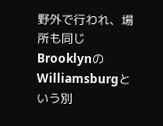野外で行われ、場所も同じBrooklynのWilliamsburgという別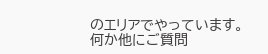のエリアでやっています。
何か他にご質問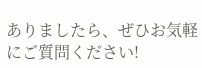ありましたら、ぜひお気軽にご質問ください!